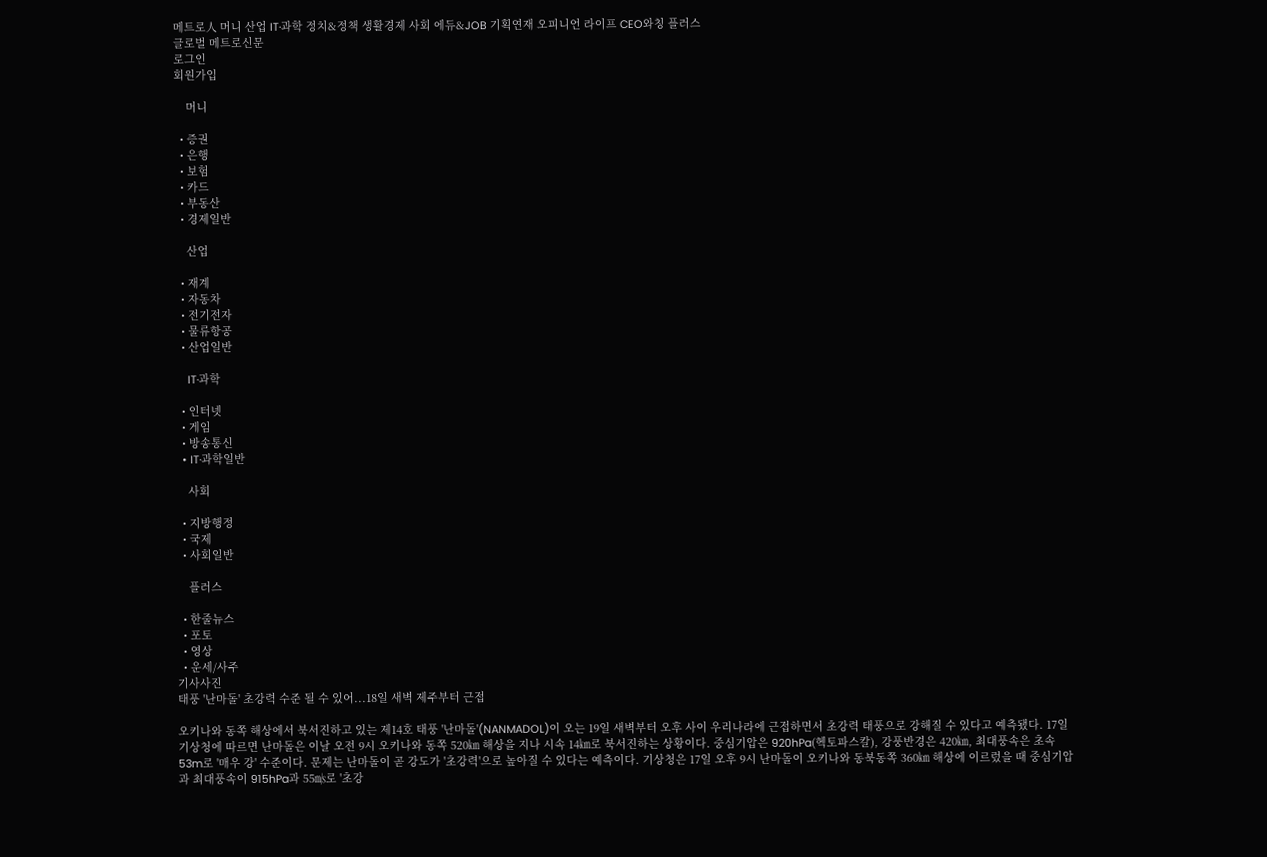메트로人 머니 산업 IT·과학 정치&정책 생활경제 사회 에듀&JOB 기획연재 오피니언 라이프 CEO와칭 플러스
글로벌 메트로신문
로그인
회원가입

    머니

  • 증권
  • 은행
  • 보험
  • 카드
  • 부동산
  • 경제일반

    산업

  • 재계
  • 자동차
  • 전기전자
  • 물류항공
  • 산업일반

    IT·과학

  • 인터넷
  • 게임
  • 방송통신
  • IT·과학일반

    사회

  • 지방행정
  • 국제
  • 사회일반

    플러스

  • 한줄뉴스
  • 포토
  • 영상
  • 운세/사주
기사사진
태풍 '난마돌' 초강력 수준 될 수 있어...18일 새벽 제주부터 근접

오키나와 동쪽 해상에서 북서진하고 있는 제14호 태풍 '난마돌'(NANMADOL)이 오는 19일 새벽부터 오후 사이 우리나라에 근접하면서 초강력 태풍으로 강해질 수 있다고 예측됐다. 17일 기상청에 따르면 난마돌은 이날 오전 9시 오키나와 동쪽 520㎞ 해상을 지나 시속 14㎞로 북서진하는 상황이다. 중심기압은 920hPa(헥토파스칼), 강풍반경은 420㎞, 최대풍속은 초속 53m로 '매우 강' 수준이다. 문제는 난마돌이 곧 강도가 '초강력'으로 높아질 수 있다는 예측이다. 기상청은 17일 오후 9시 난마돌이 오키나와 동북동쪽 360㎞ 해상에 이르렀을 때 중심기압과 최대풍속이 915hPa과 55㎧로 '초강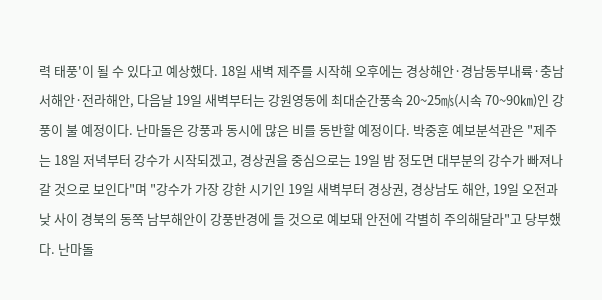력 태풍'이 될 수 있다고 예상했다. 18일 새벽 제주를 시작해 오후에는 경상해안·경남동부내륙·충남서해안·전라해안, 다음날 19일 새벽부터는 강원영동에 최대순간풍속 20~25㎧(시속 70~90㎞)인 강풍이 불 예정이다. 난마돌은 강풍과 동시에 많은 비를 동반할 예정이다. 박중훈 예보분석관은 "제주는 18일 저녁부터 강수가 시작되겠고, 경상권을 중심으로는 19일 밤 정도면 대부분의 강수가 빠져나갈 것으로 보인다"며 "강수가 가장 강한 시기인 19일 새벽부터 경상권, 경상남도 해안, 19일 오전과 낮 사이 경북의 동쪽 남부해안이 강풍반경에 들 것으로 예보돼 안전에 각별히 주의해달라"고 당부했다. 난마돌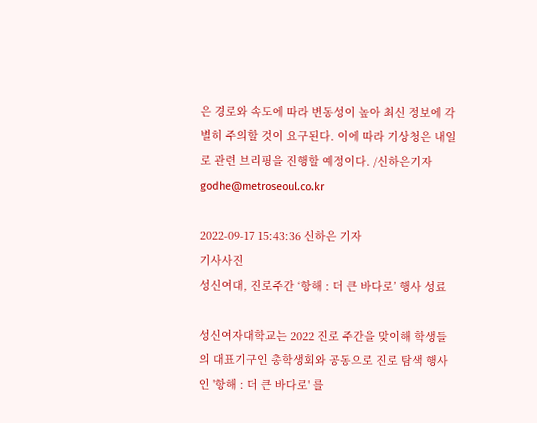은 경로와 속도에 따라 변동성이 높아 최신 정보에 각별히 주의할 것이 요구된다. 이에 따라 기상청은 내일로 관련 브리핑을 진행할 예정이다. /신하은기자 godhe@metroseoul.co.kr

2022-09-17 15:43:36 신하은 기자
기사사진
성신여대, 진로주간 ‘항해 : 더 큰 바다로’ 행사 성료

성신여자대학교는 2022 진로 주간을 맞이해 학생들의 대표기구인 총학생회와 공동으로 진로 탐색 행사인 '항해 : 더 큰 바다로' 를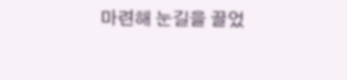마련해 눈길을 끌었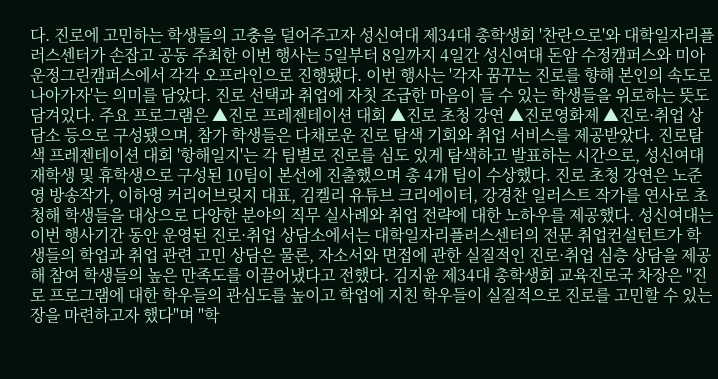다. 진로에 고민하는 학생들의 고충을 덜어주고자 성신여대 제34대 총학생회 '찬란으로'와 대학일자리플러스센터가 손잡고 공동 주최한 이번 행사는 5일부터 8일까지 4일간 성신여대 돈암 수정캠퍼스와 미아 운정그린캠퍼스에서 각각 오프라인으로 진행됐다. 이번 행사는 '각자 꿈꾸는 진로를 향해 본인의 속도로 나아가자'는 의미를 담았다. 진로 선택과 취업에 자칫 조급한 마음이 들 수 있는 학생들을 위로하는 뜻도 담겨있다. 주요 프로그램은 ▲진로 프레젠테이션 대회 ▲진로 초청 강연 ▲진로영화제 ▲진로·취업 상담소 등으로 구성됐으며, 참가 학생들은 다채로운 진로 탐색 기회와 취업 서비스를 제공받았다. 진로탐색 프레젠테이션 대회 '항해일지'는 각 팀별로 진로를 심도 있게 탐색하고 발표하는 시간으로, 성신여대 재학생 및 휴학생으로 구성된 10팀이 본선에 진출했으며 총 4개 팀이 수상했다. 진로 초청 강연은 노준영 방송작가, 이하영 커리어브릿지 대표, 김켈리 유튜브 크리에이터, 강경찬 일러스트 작가를 연사로 초청해 학생들을 대상으로 다양한 분야의 직무 실사례와 취업 전략에 대한 노하우를 제공했다. 성신여대는 이번 행사기간 동안 운영된 진로·취업 상담소에서는 대학일자리플러스센터의 전문 취업컨설턴트가 학생들의 학업과 취업 관련 고민 상담은 물론, 자소서와 면접에 관한 실질적인 진로·취업 심층 상담을 제공해 참여 학생들의 높은 만족도를 이끌어냈다고 전했다. 김지윤 제34대 총학생회 교육진로국 차장은 "진로 프로그램에 대한 학우들의 관심도를 높이고 학업에 지친 학우들이 실질적으로 진로를 고민할 수 있는 장을 마련하고자 했다"며 "학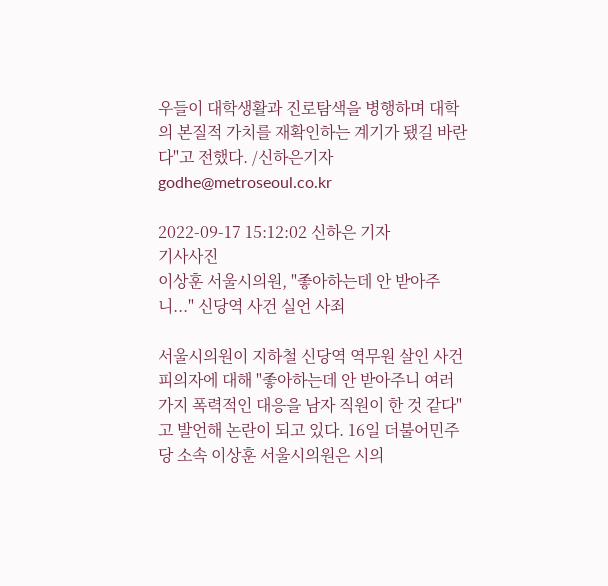우들이 대학생활과 진로탐색을 병행하며 대학의 본질적 가치를 재확인하는 계기가 됐길 바란다"고 전했다. /신하은기자 godhe@metroseoul.co.kr

2022-09-17 15:12:02 신하은 기자
기사사진
이상훈 서울시의원, "좋아하는데 안 받아주니..." 신당역 사건 실언 사죄

서울시의원이 지하철 신당역 역무원 살인 사건 피의자에 대해 "좋아하는데 안 받아주니 여러 가지 폭력적인 대응을 남자 직원이 한 것 같다"고 발언해 논란이 되고 있다. 16일 더불어민주당 소속 이상훈 서울시의원은 시의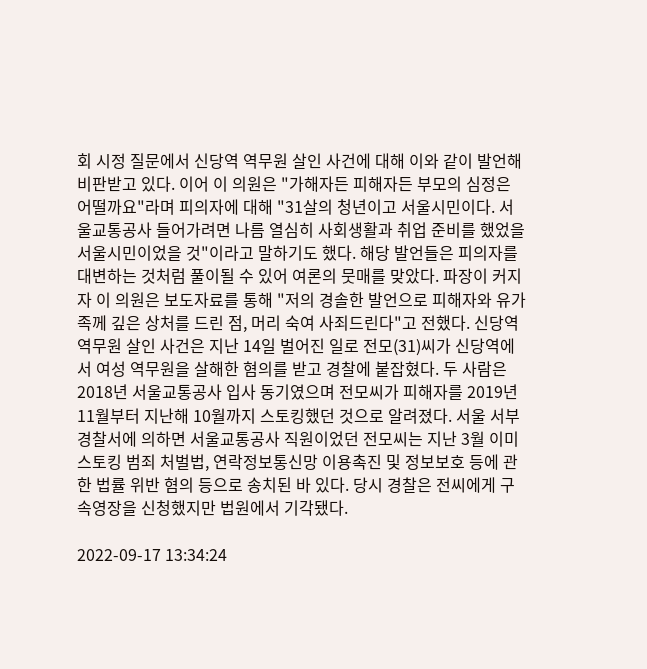회 시정 질문에서 신당역 역무원 살인 사건에 대해 이와 같이 발언해 비판받고 있다. 이어 이 의원은 "가해자든 피해자든 부모의 심정은 어떨까요"라며 피의자에 대해 "31살의 청년이고 서울시민이다. 서울교통공사 들어가려면 나름 열심히 사회생활과 취업 준비를 했었을 서울시민이었을 것"이라고 말하기도 했다. 해당 발언들은 피의자를 대변하는 것처럼 풀이될 수 있어 여론의 뭇매를 맞았다. 파장이 커지자 이 의원은 보도자료를 통해 "저의 경솔한 발언으로 피해자와 유가족께 깊은 상처를 드린 점, 머리 숙여 사죄드린다"고 전했다. 신당역 역무원 살인 사건은 지난 14일 벌어진 일로 전모(31)씨가 신당역에서 여성 역무원을 살해한 혐의를 받고 경찰에 붙잡혔다. 두 사람은 2018년 서울교통공사 입사 동기였으며 전모씨가 피해자를 2019년 11월부터 지난해 10월까지 스토킹했던 것으로 알려졌다. 서울 서부경찰서에 의하면 서울교통공사 직원이었던 전모씨는 지난 3월 이미 스토킹 범죄 처벌법, 연락정보통신망 이용촉진 및 정보보호 등에 관한 법률 위반 혐의 등으로 송치된 바 있다. 당시 경찰은 전씨에게 구속영장을 신청했지만 법원에서 기각됐다.

2022-09-17 13:34:24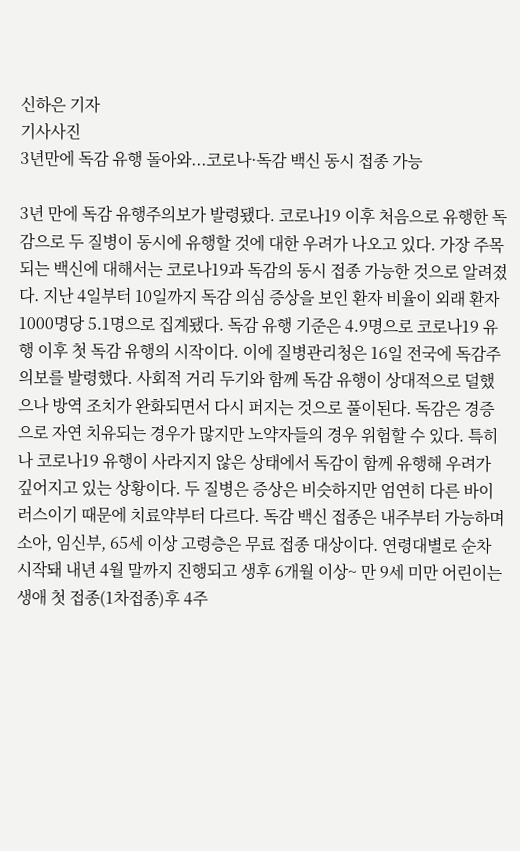신하은 기자
기사사진
3년만에 독감 유행 돌아와...코로나·독감 백신 동시 접종 가능

3년 만에 독감 유행주의보가 발령됐다. 코로나19 이후 처음으로 유행한 독감으로 두 질병이 동시에 유행할 것에 대한 우려가 나오고 있다. 가장 주목되는 백신에 대해서는 코로나19과 독감의 동시 접종 가능한 것으로 알려졌다. 지난 4일부터 10일까지 독감 의심 증상을 보인 환자 비율이 외래 환자 1000명당 5.1명으로 집계됐다. 독감 유행 기준은 4.9명으로 코로나19 유행 이후 첫 독감 유행의 시작이다. 이에 질병관리청은 16일 전국에 독감주의보를 발령했다. 사회적 거리 두기와 함께 독감 유행이 상대적으로 덜했으나 방역 조치가 완화되면서 다시 퍼지는 것으로 풀이된다. 독감은 경증으로 자연 치유되는 경우가 많지만 노약자들의 경우 위험할 수 있다. 특히나 코로나19 유행이 사라지지 않은 상태에서 독감이 함께 유행해 우려가 깊어지고 있는 상황이다. 두 질병은 증상은 비슷하지만 엄연히 다른 바이러스이기 때문에 치료약부터 다르다. 독감 백신 접종은 내주부터 가능하며 소아, 임신부, 65세 이상 고령층은 무료 접종 대상이다. 연령대별로 순차 시작돼 내년 4월 말까지 진행되고 생후 6개월 이상~ 만 9세 미만 어린이는 생애 첫 접종(1차접종)후 4주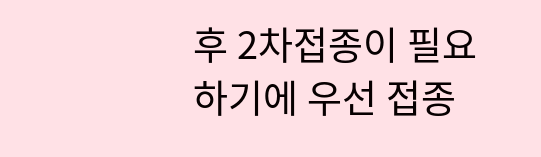후 2차접종이 필요하기에 우선 접종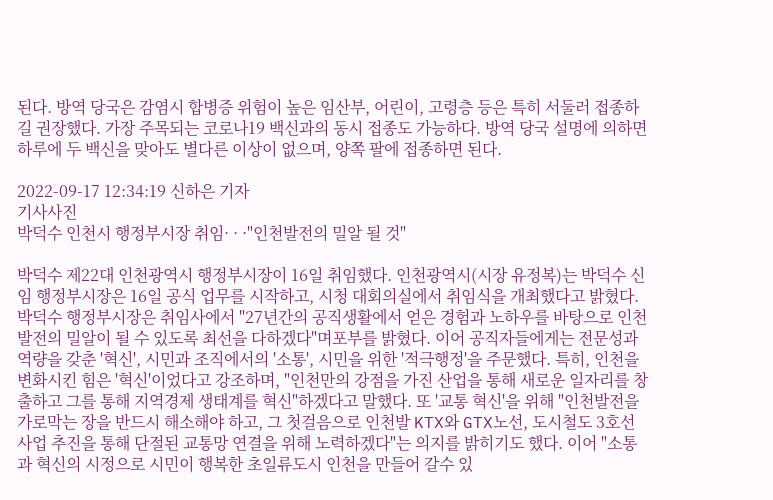된다. 방역 당국은 감염시 합병증 위험이 높은 임산부, 어린이, 고령층 등은 특히 서둘러 접종하길 권장했다. 가장 주목되는 코로나19 백신과의 동시 접종도 가능하다. 방역 당국 설명에 의하면 하루에 두 백신을 맞아도 별다른 이상이 없으며, 양쪽 팔에 접종하면 된다.

2022-09-17 12:34:19 신하은 기자
기사사진
박덕수 인천시 행정부시장 취임· · ·"인천발전의 밀알 될 것"

박덕수 제22대 인천광역시 행정부시장이 16일 취임했다. 인천광역시(시장 유정복)는 박덕수 신임 행정부시장은 16일 공식 업무를 시작하고, 시청 대회의실에서 취임식을 개최했다고 밝혔다. 박덕수 행정부시장은 취임사에서 "27년간의 공직생활에서 얻은 경험과 노하우를 바탕으로 인천 발전의 밀알이 될 수 있도록 최선을 다하겠다"며포부를 밝혔다. 이어 공직자들에게는 전문성과 역량을 갖춘 '혁신', 시민과 조직에서의 '소통', 시민을 위한 '적극행정'을 주문했다. 특히, 인천을 변화시킨 힘은 '혁신'이었다고 강조하며, "인천만의 강점을 가진 산업을 통해 새로운 일자리를 창출하고 그를 통해 지역경제 생태계를 혁신"하겠다고 말했다. 또 '교통 혁신'을 위해 "인천발전을 가로막는 장을 반드시 해소해야 하고, 그 첫걸음으로 인천발 KTX와 GTX노선, 도시철도 3호선 사업 추진을 통해 단절된 교통망 연결을 위해 노력하겠다"는 의지를 밝히기도 했다. 이어 "소통과 혁신의 시정으로 시민이 행복한 초일류도시 인천을 만들어 갈수 있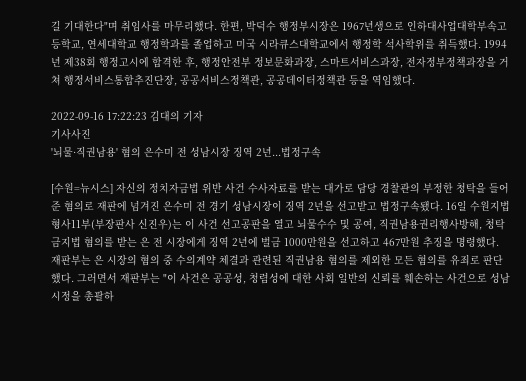길 기대한다"며 취임사를 마무리했다. 한편, 박덕수 행정부시장은 1967년생으로 인하대사업대학부속고등학교, 연세대학교 행정학과를 졸업하고 미국 시라큐스대학교에서 행정학 석사학위를 취득했다. 1994년 제38회 행정고시에 합격한 후, 행정안전부 정보문화과장, 스마트서비스과장, 전자정부정책과장을 거쳐 행정서비스통합추진단장, 공공서비스정책관, 공공데이터정책관 등을 역임했다.

2022-09-16 17:22:23 김대의 기자
기사사진
'뇌물·직권남용' 혐의 은수미 전 성남시장 징역 2년...법정구속

[수원=뉴시스] 자신의 정치자금법 위반 사건 수사자료를 받는 대가로 담당 경찰관의 부정한 청탁을 들어준 혐의로 재판에 넘겨진 은수미 전 경기 성남시장이 징역 2년을 선고받고 법정구속됐다. 16일 수원지법 형사11부(부장판사 신진우)는 이 사건 선고공판을 열고 뇌물수수 및 공여, 직권남용권리행사방해, 청탁금지법 혐의를 받는 은 전 시장에게 징역 2년에 벌금 1000만원을 선고하고 467만원 추징을 명령했다. 재판부는 은 시장의 혐의 중 수의계약 체결과 관련된 직권남용 혐의를 제외한 모든 혐의를 유죄로 판단했다. 그러면서 재판부는 "이 사건은 공공성, 청렴성에 대한 사회 일반의 신뢰를 훼손하는 사건으로 성남시정을 총괄하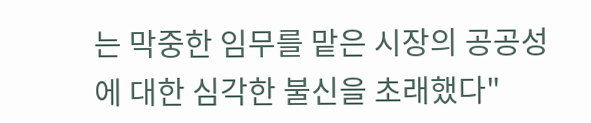는 막중한 임무를 맡은 시장의 공공성에 대한 심각한 불신을 초래했다"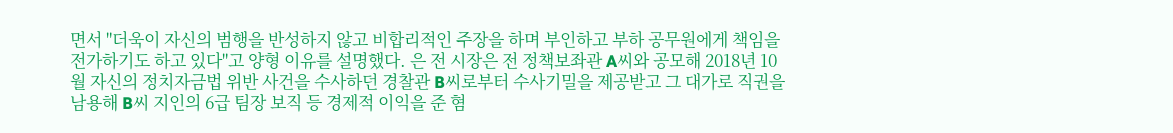면서 "더욱이 자신의 범행을 반성하지 않고 비합리적인 주장을 하며 부인하고 부하 공무원에게 책임을 전가하기도 하고 있다"고 양형 이유를 설명했다. 은 전 시장은 전 정책보좌관 A씨와 공모해 2018년 10월 자신의 정치자금법 위반 사건을 수사하던 경찰관 B씨로부터 수사기밀을 제공받고 그 대가로 직권을 남용해 B씨 지인의 6급 팀장 보직 등 경제적 이익을 준 혐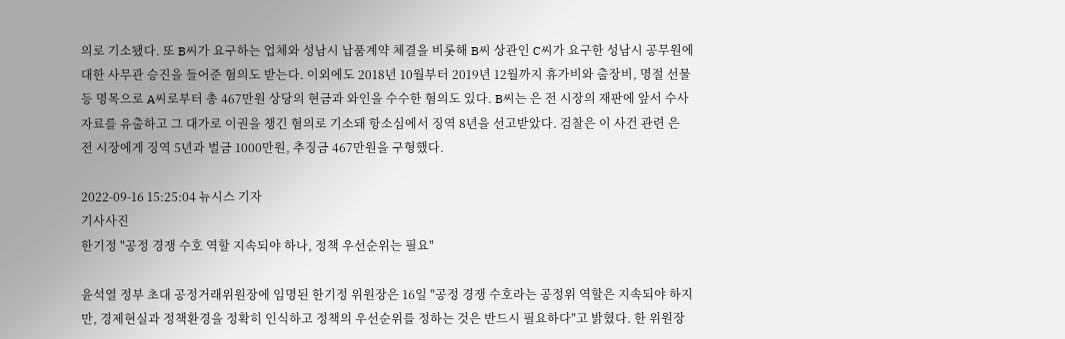의로 기소됐다. 또 B씨가 요구하는 업체와 성남시 납품계약 체결을 비롯해 B씨 상관인 C씨가 요구한 성남시 공무원에 대한 사무관 승진을 들어준 혐의도 받는다. 이외에도 2018년 10월부터 2019년 12월까지 휴가비와 출장비, 명절 선물 등 명목으로 A씨로부터 총 467만원 상당의 현금과 와인을 수수한 혐의도 있다. B씨는 은 전 시장의 재판에 앞서 수사자료를 유출하고 그 대가로 이권을 챙긴 혐의로 기소돼 항소심에서 징역 8년을 선고받았다. 검찰은 이 사건 관련 은 전 시장에게 징역 5년과 벌금 1000만원, 추징금 467만원을 구형했다.

2022-09-16 15:25:04 뉴시스 기자
기사사진
한기정 "공정 경쟁 수호 역할 지속되야 하나, 정책 우선순위는 필요"

윤석열 정부 초대 공정거래위원장에 임명된 한기정 위원장은 16일 "공정 경쟁 수호라는 공정위 역할은 지속되야 하지만, 경제현실과 정책환경을 정확히 인식하고 정책의 우선순위를 정하는 것은 반드시 필요하다"고 밝혔다. 한 위원장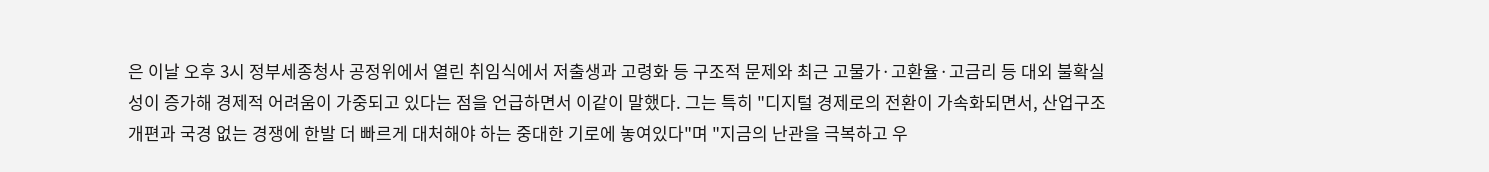은 이날 오후 3시 정부세종청사 공정위에서 열린 취임식에서 저출생과 고령화 등 구조적 문제와 최근 고물가·고환율·고금리 등 대외 불확실성이 증가해 경제적 어려움이 가중되고 있다는 점을 언급하면서 이같이 말했다. 그는 특히 "디지털 경제로의 전환이 가속화되면서, 산업구조 개편과 국경 없는 경쟁에 한발 더 빠르게 대처해야 하는 중대한 기로에 놓여있다"며 "지금의 난관을 극복하고 우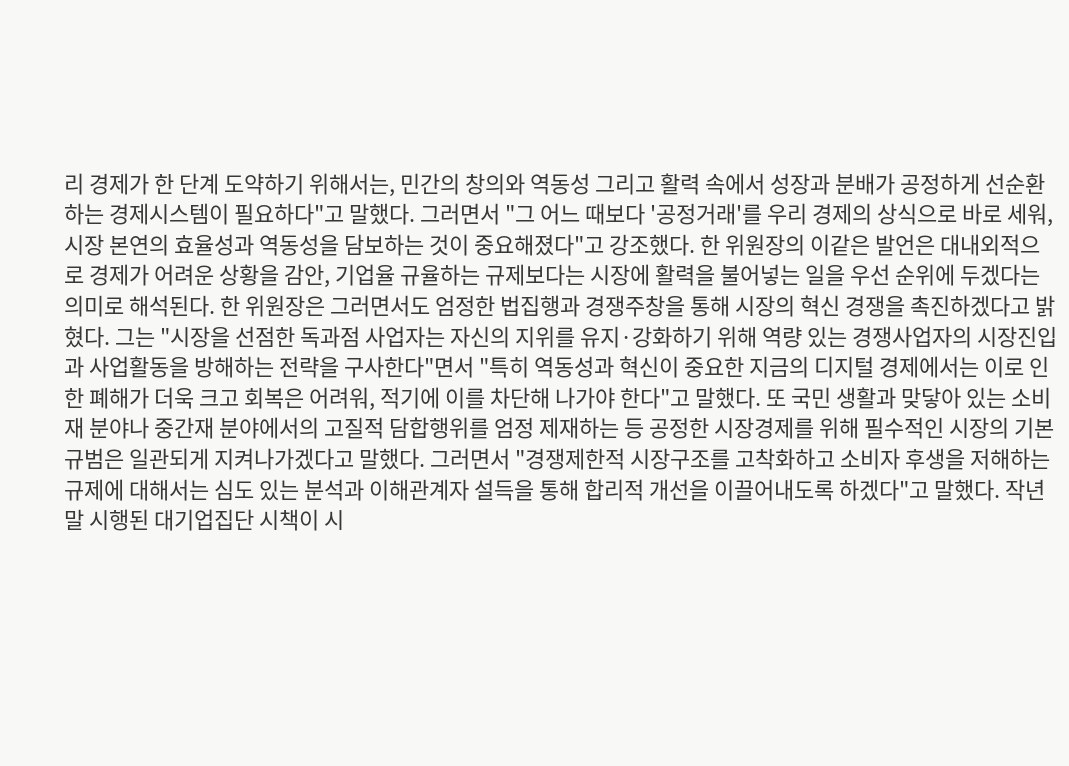리 경제가 한 단계 도약하기 위해서는, 민간의 창의와 역동성 그리고 활력 속에서 성장과 분배가 공정하게 선순환하는 경제시스템이 필요하다"고 말했다. 그러면서 "그 어느 때보다 '공정거래'를 우리 경제의 상식으로 바로 세워, 시장 본연의 효율성과 역동성을 담보하는 것이 중요해졌다"고 강조했다. 한 위원장의 이같은 발언은 대내외적으로 경제가 어려운 상황을 감안, 기업율 규율하는 규제보다는 시장에 활력을 불어넣는 일을 우선 순위에 두겠다는 의미로 해석된다. 한 위원장은 그러면서도 엄정한 법집행과 경쟁주창을 통해 시장의 혁신 경쟁을 촉진하겠다고 밝혔다. 그는 "시장을 선점한 독과점 사업자는 자신의 지위를 유지·강화하기 위해 역량 있는 경쟁사업자의 시장진입과 사업활동을 방해하는 전략을 구사한다"면서 "특히 역동성과 혁신이 중요한 지금의 디지털 경제에서는 이로 인한 폐해가 더욱 크고 회복은 어려워, 적기에 이를 차단해 나가야 한다"고 말했다. 또 국민 생활과 맞닿아 있는 소비재 분야나 중간재 분야에서의 고질적 담합행위를 엄정 제재하는 등 공정한 시장경제를 위해 필수적인 시장의 기본 규범은 일관되게 지켜나가겠다고 말했다. 그러면서 "경쟁제한적 시장구조를 고착화하고 소비자 후생을 저해하는 규제에 대해서는 심도 있는 분석과 이해관계자 설득을 통해 합리적 개선을 이끌어내도록 하겠다"고 말했다. 작년 말 시행된 대기업집단 시책이 시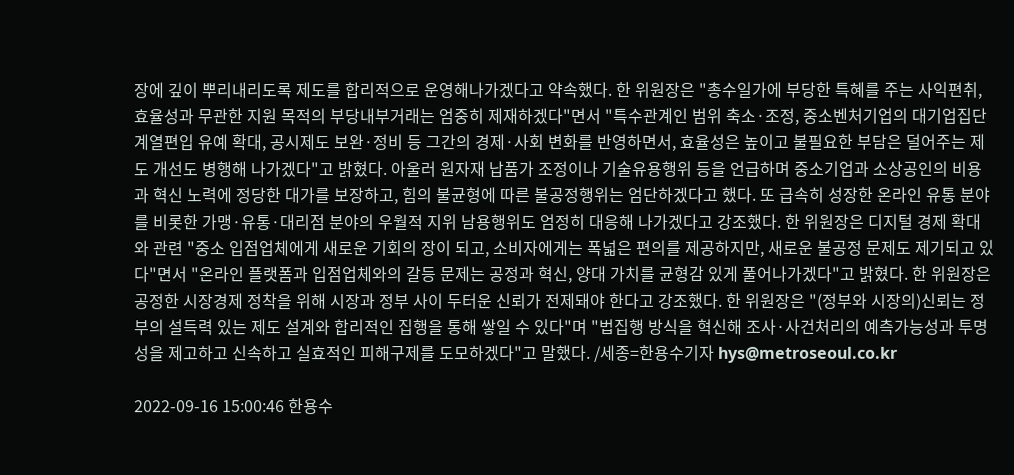장에 깊이 뿌리내리도록 제도를 합리적으로 운영해나가겠다고 약속했다. 한 위원장은 "총수일가에 부당한 특혜를 주는 사익편취, 효율성과 무관한 지원 목적의 부당내부거래는 엄중히 제재하겠다"면서 "특수관계인 범위 축소·조정, 중소벤처기업의 대기업집단 계열편입 유예 확대, 공시제도 보완·정비 등 그간의 경제·사회 변화를 반영하면서, 효율성은 높이고 불필요한 부담은 덜어주는 제도 개선도 병행해 나가겠다"고 밝혔다. 아울러 원자재 납품가 조정이나 기술유용행위 등을 언급하며 중소기업과 소상공인의 비용과 혁신 노력에 정당한 대가를 보장하고, 힘의 불균형에 따른 불공정행위는 엄단하겠다고 했다. 또 급속히 성장한 온라인 유통 분야를 비롯한 가맹·유통·대리점 분야의 우월적 지위 남용행위도 엄정히 대응해 나가겠다고 강조했다. 한 위원장은 디지털 경제 확대와 관련 "중소 입점업체에게 새로운 기회의 장이 되고, 소비자에게는 폭넓은 편의를 제공하지만, 새로운 불공정 문제도 제기되고 있다"면서 "온라인 플랫폼과 입점업체와의 갈등 문제는 공정과 혁신, 양대 가치를 균형감 있게 풀어나가겠다"고 밝혔다. 한 위원장은 공정한 시장경제 정착을 위해 시장과 정부 사이 두터운 신뢰가 전제돼야 한다고 강조했다. 한 위원장은 "(정부와 시장의)신뢰는 정부의 설득력 있는 제도 설계와 합리적인 집행을 통해 쌓일 수 있다"며 "법집행 방식을 혁신해 조사·사건처리의 예측가능성과 투명성을 제고하고 신속하고 실효적인 피해구제를 도모하겠다"고 말했다. /세종=한용수기자 hys@metroseoul.co.kr

2022-09-16 15:00:46 한용수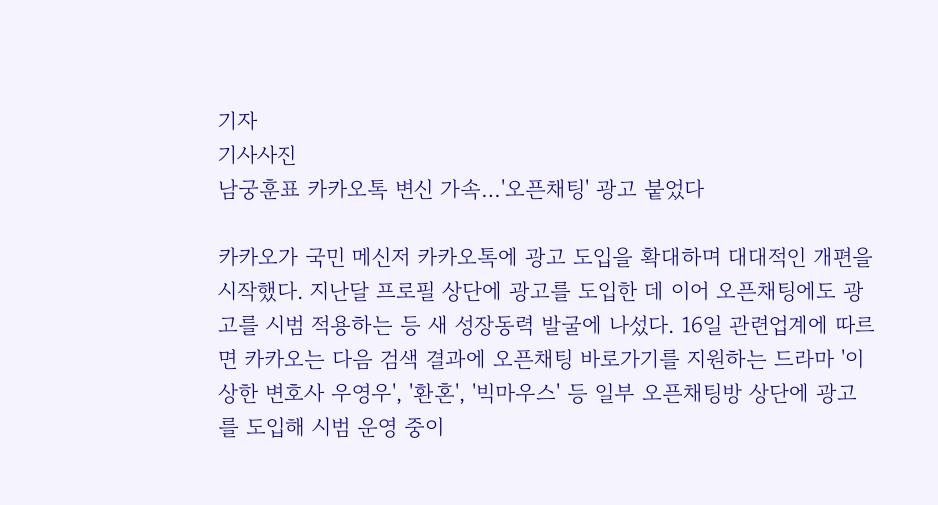기자
기사사진
남궁훈표 카카오톡 변신 가속…'오픈채팅' 광고 붙었다

카카오가 국민 메신저 카카오톡에 광고 도입을 확대하며 대대적인 개편을 시작했다. 지난달 프로필 상단에 광고를 도입한 데 이어 오픈채팅에도 광고를 시범 적용하는 등 새 성장동력 발굴에 나섰다. 16일 관련업계에 따르면 카카오는 다음 검색 결과에 오픈채팅 바로가기를 지원하는 드라마 '이상한 변호사 우영우', '환혼', '빅마우스' 등 일부 오픈채팅방 상단에 광고를 도입해 시범 운영 중이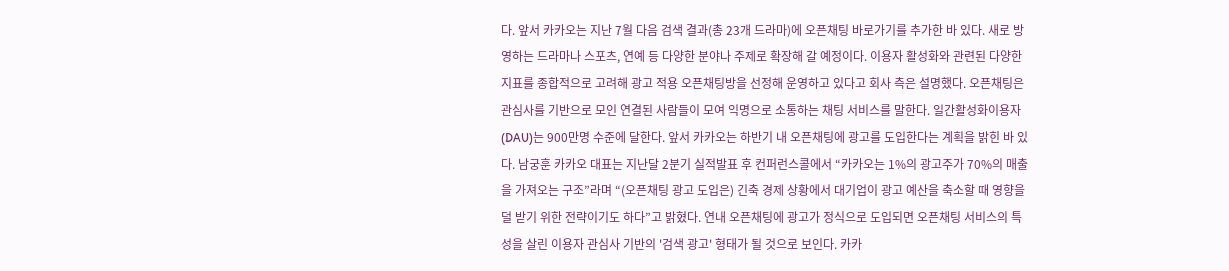다. 앞서 카카오는 지난 7월 다음 검색 결과(총 23개 드라마)에 오픈채팅 바로가기를 추가한 바 있다. 새로 방영하는 드라마나 스포츠, 연예 등 다양한 분야나 주제로 확장해 갈 예정이다. 이용자 활성화와 관련된 다양한 지표를 종합적으로 고려해 광고 적용 오픈채팅방을 선정해 운영하고 있다고 회사 측은 설명했다. 오픈채팅은 관심사를 기반으로 모인 연결된 사람들이 모여 익명으로 소통하는 채팅 서비스를 말한다. 일간활성화이용자(DAU)는 900만명 수준에 달한다. 앞서 카카오는 하반기 내 오픈채팅에 광고를 도입한다는 계획을 밝힌 바 있다. 남궁훈 카카오 대표는 지난달 2분기 실적발표 후 컨퍼런스콜에서 “카카오는 1%의 광고주가 70%의 매출을 가져오는 구조”라며 “(오픈채팅 광고 도입은) 긴축 경제 상황에서 대기업이 광고 예산을 축소할 때 영향을 덜 받기 위한 전략이기도 하다”고 밝혔다. 연내 오픈채팅에 광고가 정식으로 도입되면 오픈채팅 서비스의 특성을 살린 이용자 관심사 기반의 '검색 광고' 형태가 될 것으로 보인다. 카카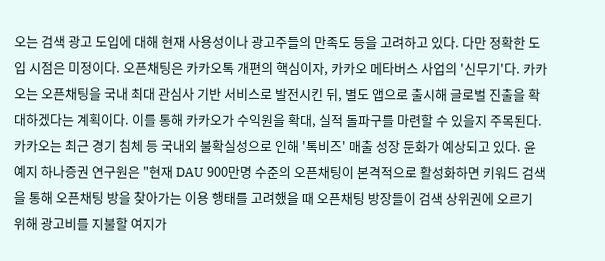오는 검색 광고 도입에 대해 현재 사용성이나 광고주들의 만족도 등을 고려하고 있다. 다만 정확한 도입 시점은 미정이다. 오픈채팅은 카카오톡 개편의 핵심이자, 카카오 메타버스 사업의 '신무기'다. 카카오는 오픈채팅을 국내 최대 관심사 기반 서비스로 발전시킨 뒤, 별도 앱으로 출시해 글로벌 진출을 확대하겠다는 계획이다. 이를 통해 카카오가 수익원을 확대, 실적 돌파구를 마련할 수 있을지 주목된다. 카카오는 최근 경기 침체 등 국내외 불확실성으로 인해 '톡비즈' 매출 성장 둔화가 예상되고 있다. 윤예지 하나증권 연구원은 "현재 DAU 900만명 수준의 오픈채팅이 본격적으로 활성화하면 키워드 검색을 통해 오픈채팅 방을 찾아가는 이용 행태를 고려했을 때 오픈채팅 방장들이 검색 상위권에 오르기 위해 광고비를 지불할 여지가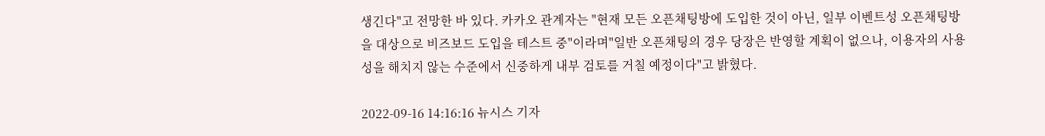생긴다"고 전망한 바 있다. 카카오 관계자는 "현재 모든 오픈채팅방에 도입한 것이 아닌, 일부 이벤트성 오픈채팅방을 대상으로 비즈보드 도입을 테스트 중"이라며"일반 오픈채팅의 경우 당장은 반영할 계획이 없으나, 이용자의 사용성을 해치지 않는 수준에서 신중하게 내부 검토를 거칠 예정이다"고 밝혔다.

2022-09-16 14:16:16 뉴시스 기자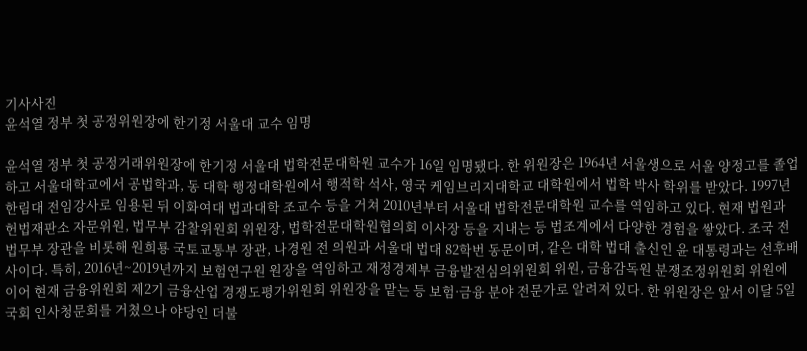기사사진
윤석열 정부 첫 공정위원장에 한기정 서울대 교수 임명

윤석열 정부 첫 공정거래위원장에 한기정 서울대 법학전문대학원 교수가 16일 임명됐다. 한 위원장은 1964년 서울생으로 서울 양정고를 졸업하고 서울대학교에서 공법학과, 동 대학 행정대학원에서 행적학 석사, 영국 케임브리지대학교 대학원에서 법학 박사 학위를 받았다. 1997년 한림대 전임강사로 임용된 뒤 이화여대 법과대학 조교수 등을 거쳐 2010년부터 서울대 법학전문대학원 교수를 역임하고 있다. 현재 법원과 헌법재판소 자문위원, 법무부 감찰위원회 위원장, 법학전문대학원협의회 이사장 등을 지내는 등 법조계에서 다양한 경험을 쌓았다. 조국 전 법무부 장관을 비롯해 원희룡 국토교통부 장관, 나경원 전 의원과 서울대 법대 82학번 동문이며, 같은 대학 법대 출신인 윤 대통령과는 선후배 사이다. 특히, 2016년~2019년까지 보험연구원 원장을 역임하고 재정경제부 금융발전심의위원회 위원, 금융감독원 분쟁조정위원회 위원에 이어 현재 금융위원회 제2기 금융산업 경쟁도평가위원회 위원장을 맡는 등 보험·금융 분야 전문가로 알려져 있다. 한 위원장은 앞서 이달 5일 국회 인사청문회를 거쳤으나 야당인 더불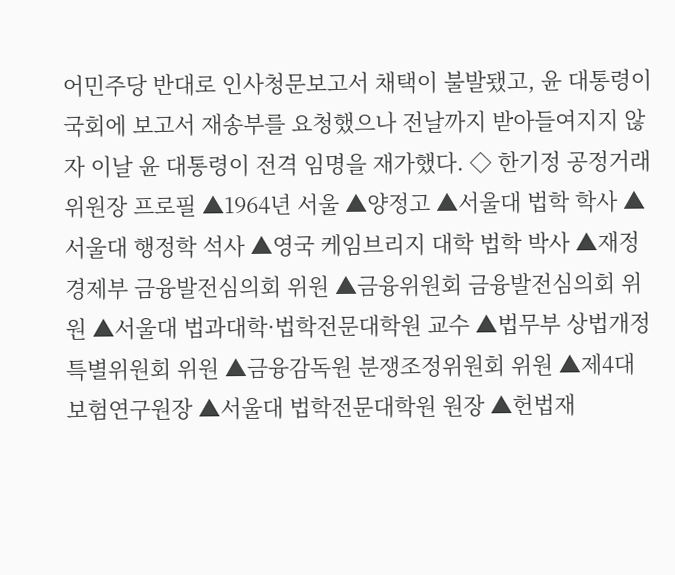어민주당 반대로 인사청문보고서 채택이 불발됐고, 윤 대통령이 국회에 보고서 재송부를 요청했으나 전날까지 받아들여지지 않자 이날 윤 대통령이 전격 임명을 재가했다. ◇ 한기정 공정거래위원장 프로필 ▲1964년 서울 ▲양정고 ▲서울대 법학 학사 ▲서울대 행정학 석사 ▲영국 케임브리지 대학 법학 박사 ▲재정경제부 금융발전심의회 위원 ▲금융위원회 금융발전심의회 위원 ▲서울대 법과대학·법학전문대학원 교수 ▲법무부 상법개정특별위원회 위원 ▲금융감독원 분쟁조정위원회 위원 ▲제4대 보험연구원장 ▲서울대 법학전문대학원 원장 ▲헌법재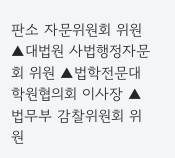판소 자문위원회 위원 ▲대법원 사법행정자문회 위원 ▲법학전문대학원협의회 이사장 ▲법무부 감찰위원회 위원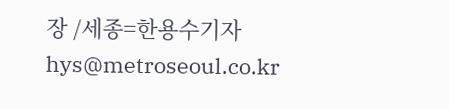장 /세종=한용수기자 hys@metroseoul.co.kr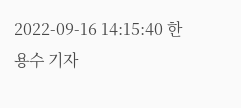2022-09-16 14:15:40 한용수 기자